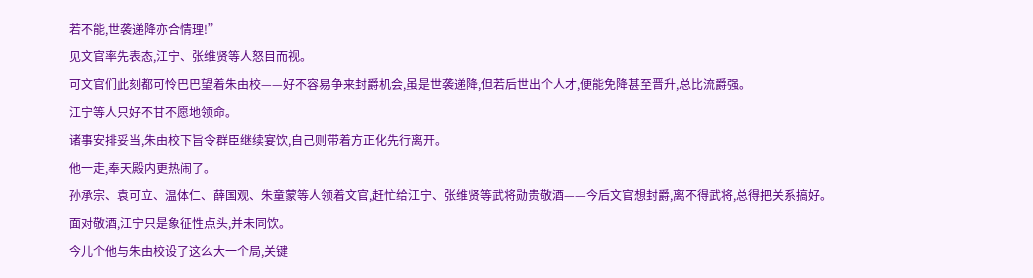若不能,世袭递降亦合情理!”
见文官率先表态,江宁、张维贤等人怒目而视。
可文官们此刻都可怜巴巴望着朱由校——好不容易争来封爵机会,虽是世袭递降,但若后世出个人才,便能免降甚至晋升,总比流爵强。
江宁等人只好不甘不愿地领命。
诸事安排妥当,朱由校下旨令群臣继续宴饮,自己则带着方正化先行离开。
他一走,奉天殿内更热闹了。
孙承宗、袁可立、温体仁、薛国观、朱童蒙等人领着文官,赶忙给江宁、张维贤等武将勋贵敬酒——今后文官想封爵,离不得武将,总得把关系搞好。
面对敬酒,江宁只是象征性点头,并未同饮。
今儿个他与朱由校设了这么大一个局,关键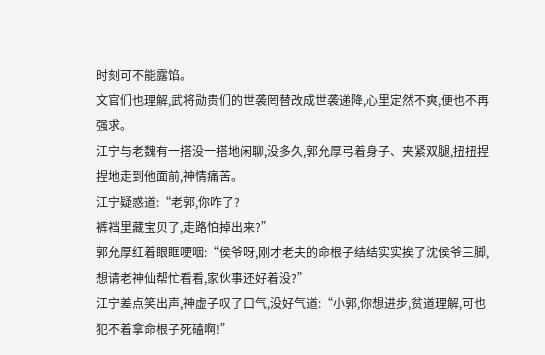时刻可不能露馅。
文官们也理解,武将勋贵们的世袭罔替改成世袭递降,心里定然不爽,便也不再强求。
江宁与老魏有一搭没一搭地闲聊,没多久,郭允厚弓着身子、夹紧双腿,扭扭捏捏地走到他面前,神情痛苦。
江宁疑惑道:“老郭,你咋了?
裤裆里藏宝贝了,走路怕掉出来?”
郭允厚红着眼眶哽咽:“侯爷呀,刚才老夫的命根子结结实实挨了沈侯爷三脚,想请老神仙帮忙看看,家伙事还好着没?”
江宁差点笑出声,神虚子叹了口气,没好气道:“小郭,你想进步,贫道理解,可也犯不着拿命根子死磕啊!”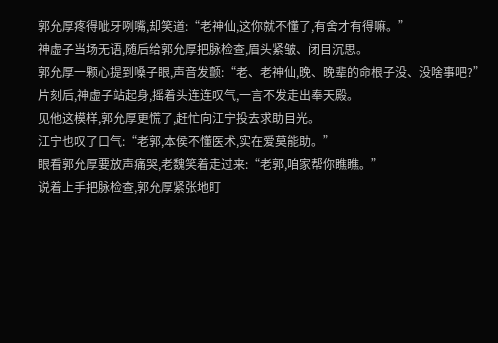郭允厚疼得呲牙咧嘴,却笑道:“老神仙,这你就不懂了,有舍才有得嘛。”
神虚子当场无语,随后给郭允厚把脉检查,眉头紧皱、闭目沉思。
郭允厚一颗心提到嗓子眼,声音发颤:“老、老神仙,晚、晚辈的命根子没、没啥事吧?”
片刻后,神虚子站起身,摇着头连连叹气,一言不发走出奉天殿。
见他这模样,郭允厚更慌了,赶忙向江宁投去求助目光。
江宁也叹了口气:“老郭,本侯不懂医术,实在爱莫能助。”
眼看郭允厚要放声痛哭,老魏笑着走过来:“老郭,咱家帮你瞧瞧。”
说着上手把脉检查,郭允厚紧张地盯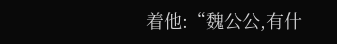着他:“魏公公,有什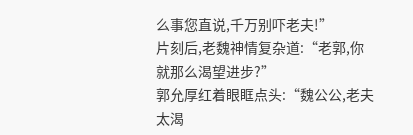么事您直说,千万别吓老夫!”
片刻后,老魏神情复杂道:“老郭,你就那么渴望进步?”
郭允厚红着眼眶点头:“魏公公,老夫太渴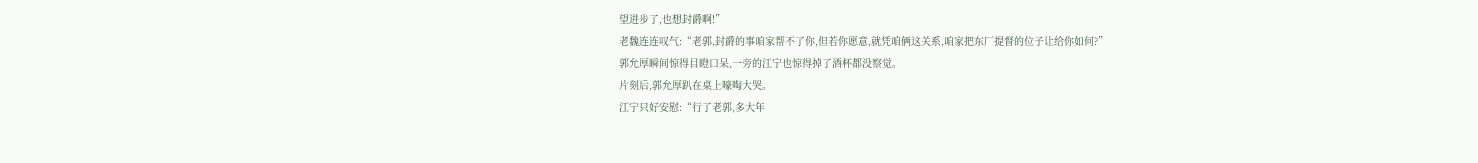望进步了,也想封爵啊!”
老魏连连叹气:“老郭,封爵的事咱家帮不了你,但若你愿意,就凭咱俩这关系,咱家把东厂提督的位子让给你如何?”
郭允厚瞬间惊得目瞪口呆,一旁的江宁也惊得掉了酒杯都没察觉。
片刻后,郭允厚趴在桌上嚎啕大哭。
江宁只好安慰:“行了老郭,多大年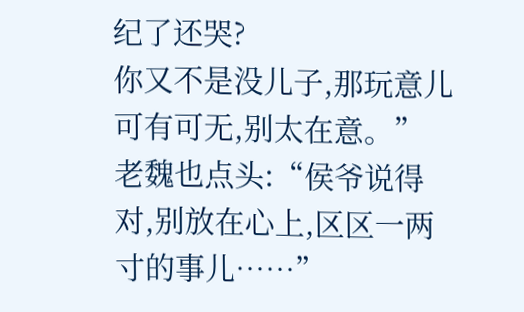纪了还哭?
你又不是没儿子,那玩意儿可有可无,别太在意。”
老魏也点头:“侯爷说得对,别放在心上,区区一两寸的事儿……”